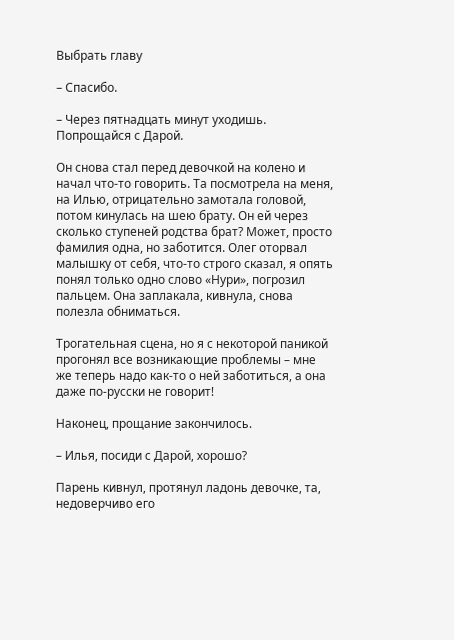Выбрать главу

– Спасибо.

– Через пятнадцать минут уходишь. Попрощайся с Дарой.

Он снова стал перед девочкой на колено и начал что-то говорить. Та посмотрела на меня, на Илью, отрицательно замотала головой, потом кинулась на шею брату. Он ей через сколько ступеней родства брат? Может, просто фамилия одна, но заботится. Олег оторвал малышку от себя, что-то строго сказал, я опять понял только одно слово «Нури», погрозил пальцем. Она заплакала, кивнула, снова полезла обниматься.

Трогательная сцена, но я с некоторой паникой прогонял все возникающие проблемы – мне же теперь надо как-то о ней заботиться, а она даже по-русски не говорит!

Наконец, прощание закончилось.

– Илья, посиди с Дарой, хорошо?

Парень кивнул, протянул ладонь девочке, та, недоверчиво его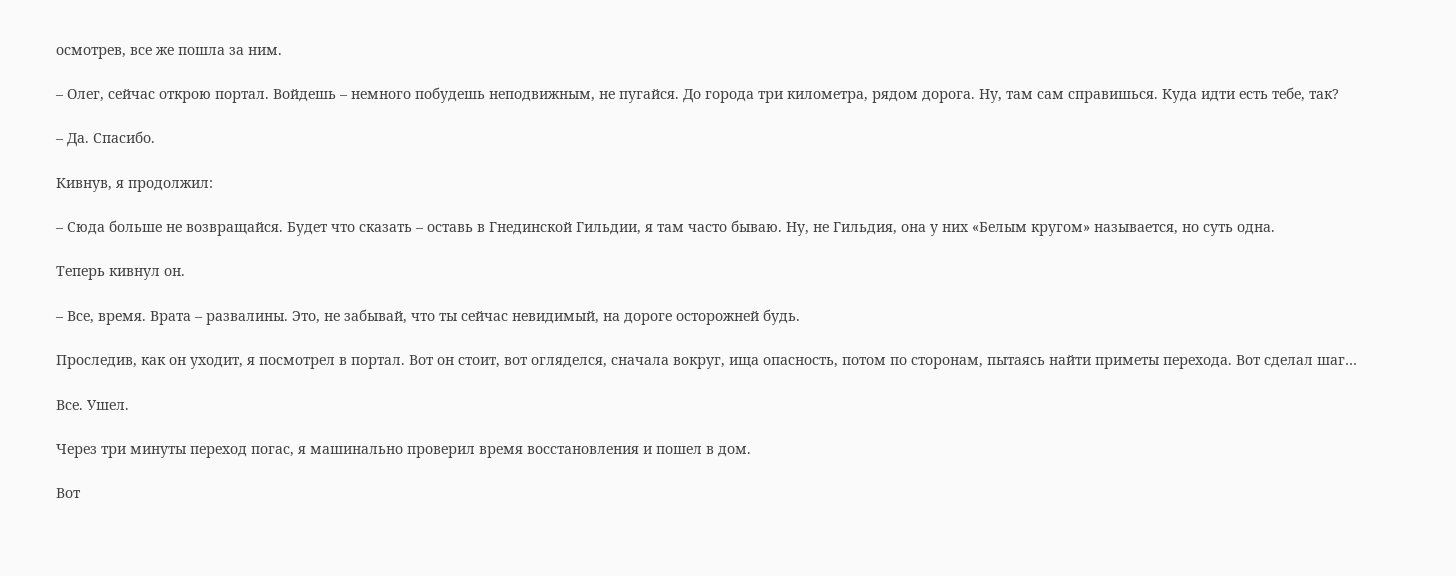осмотрев, все же пошла за ним.

– Олег, сейчас открою портал. Войдешь – немного побудешь неподвижным, не пугайся. До города три километра, рядом дорога. Ну, там сам справишься. Куда идти есть тебе, так?

– Да. Спасибо.

Кивнув, я продолжил:

– Сюда больше не возвращайся. Будет что сказать – оставь в Гнединской Гильдии, я там часто бываю. Ну, не Гильдия, она у них «Белым кругом» называется, но суть одна.

Теперь кивнул он.

– Все, время. Врата – развалины. Это, не забывай, что ты сейчас невидимый, на дороге осторожней будь.

Проследив, как он уходит, я посмотрел в портал. Вот он стоит, вот огляделся, сначала вокруг, ища опасность, потом по сторонам, пытаясь найти приметы перехода. Вот сделал шаг…

Все. Ушел.

Через три минуты переход погас, я машинально проверил время восстановления и пошел в дом.

Вот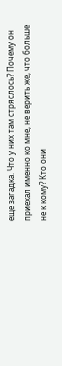еще загадка. Что у них там стряслось? Почему он приехал именно ко мне, не верить же, что больше не к кому? Кто они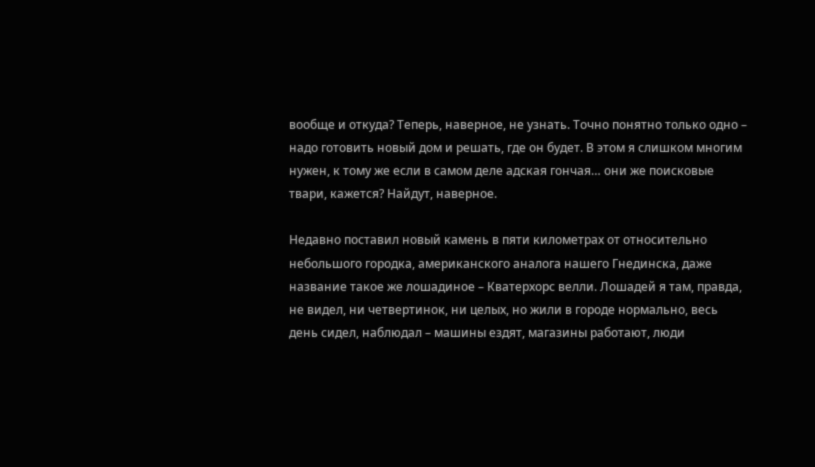вообще и откуда? Теперь, наверное, не узнать. Точно понятно только одно – надо готовить новый дом и решать, где он будет. В этом я слишком многим нужен, к тому же если в самом деле адская гончая… они же поисковые твари, кажется? Найдут, наверное.

Недавно поставил новый камень в пяти километрах от относительно небольшого городка, американского аналога нашего Гнединска, даже название такое же лошадиное – Кватерхорс велли. Лошадей я там, правда, не видел, ни четвертинок, ни целых, но жили в городе нормально, весь день сидел, наблюдал – машины ездят, магазины работают, люди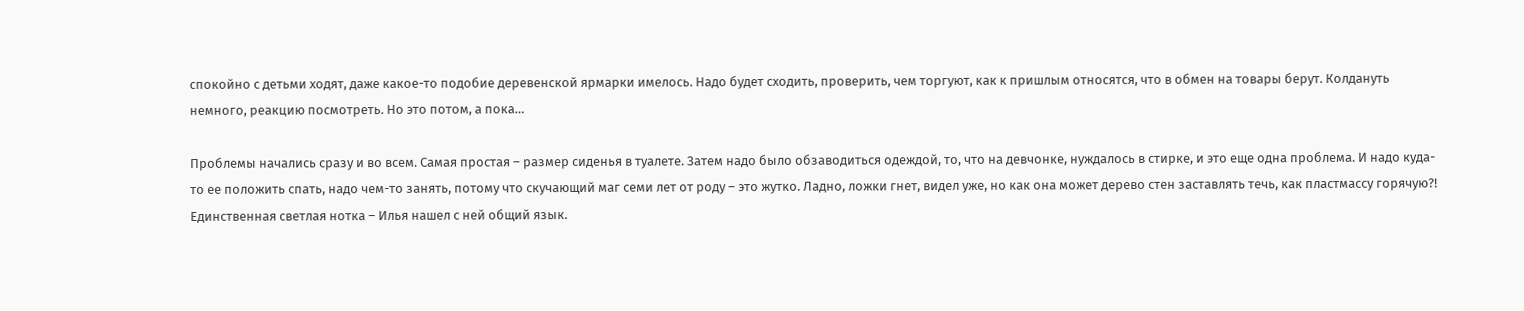спокойно с детьми ходят, даже какое-то подобие деревенской ярмарки имелось. Надо будет сходить, проверить, чем торгуют, как к пришлым относятся, что в обмен на товары берут. Колдануть немного, реакцию посмотреть. Но это потом, а пока…

Проблемы начались сразу и во всем. Самая простая – размер сиденья в туалете. Затем надо было обзаводиться одеждой, то, что на девчонке, нуждалось в стирке, и это еще одна проблема. И надо куда-то ее положить спать, надо чем-то занять, потому что скучающий маг семи лет от роду – это жутко. Ладно, ложки гнет, видел уже, но как она может дерево стен заставлять течь, как пластмассу горячую?! Единственная светлая нотка – Илья нашел с ней общий язык.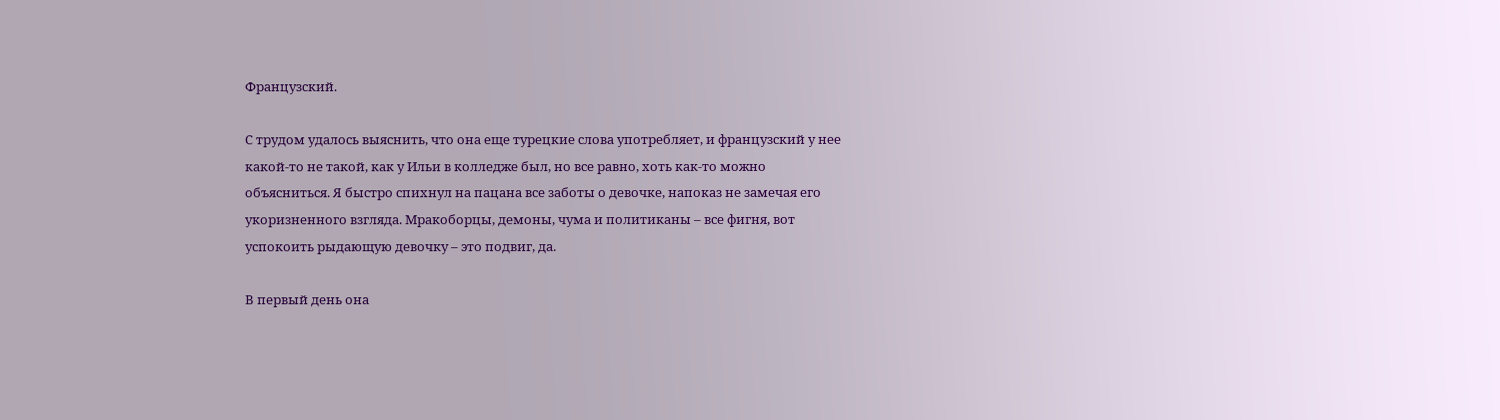Французский.

С трудом удалось выяснить, что она еще турецкие слова употребляет, и французский у нее какой-то не такой, как у Ильи в колледже был, но все равно, хоть как-то можно объясниться. Я быстро спихнул на пацана все заботы о девочке, напоказ не замечая его укоризненного взгляда. Мракоборцы, демоны, чума и политиканы – все фигня, вот успокоить рыдающую девочку – это подвиг, да.

В первый день она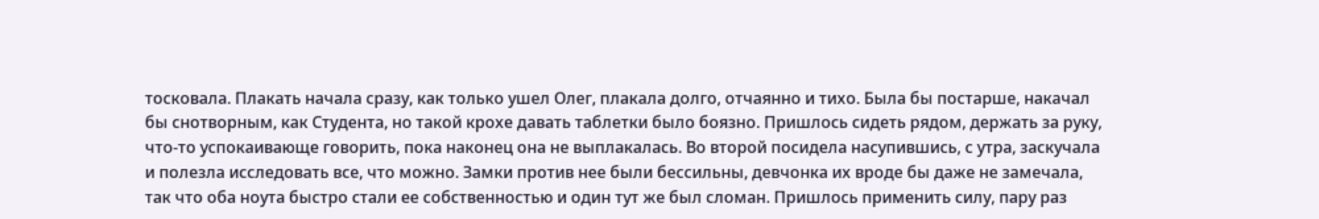тосковала. Плакать начала сразу, как только ушел Олег, плакала долго, отчаянно и тихо. Была бы постарше, накачал бы снотворным, как Студента, но такой крохе давать таблетки было боязно. Пришлось сидеть рядом, держать за руку, что-то успокаивающе говорить, пока наконец она не выплакалась. Во второй посидела насупившись, с утра, заскучала и полезла исследовать все, что можно. Замки против нее были бессильны, девчонка их вроде бы даже не замечала, так что оба ноута быстро стали ее собственностью и один тут же был сломан. Пришлось применить силу, пару раз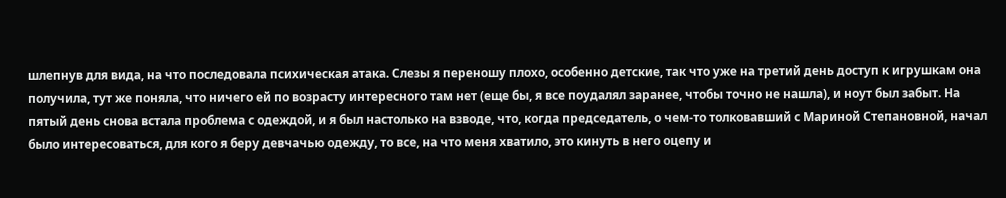шлепнув для вида, на что последовала психическая атака. Слезы я переношу плохо, особенно детские, так что уже на третий день доступ к игрушкам она получила, тут же поняла, что ничего ей по возрасту интересного там нет (еще бы, я все поудалял заранее, чтобы точно не нашла), и ноут был забыт. На пятый день снова встала проблема с одеждой, и я был настолько на взводе, что, когда председатель, о чем-то толковавший с Мариной Степановной, начал было интересоваться, для кого я беру девчачью одежду, то все, на что меня хватило, это кинуть в него оцепу и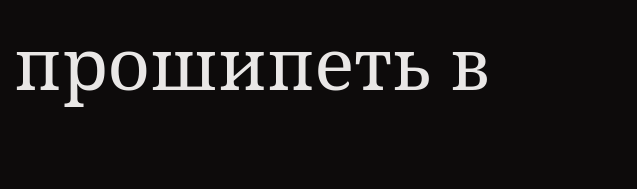прошипеть в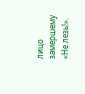лицо замершему «Не лезь!».